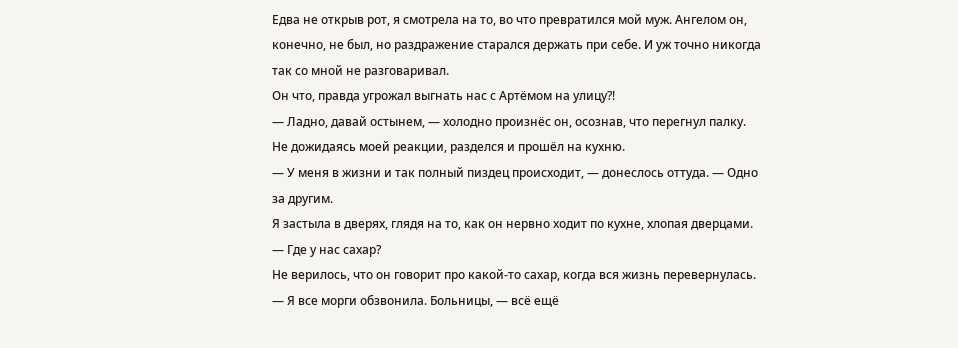Едва не открыв рот, я смотрела на то, во что превратился мой муж. Ангелом он, конечно, не был, но раздражение старался держать при себе. И уж точно никогда так со мной не разговаривал.
Он что, правда угрожал выгнать нас с Артёмом на улицу?!
— Ладно, давай остынем, — холодно произнёс он, осознав, что перегнул палку.
Не дожидаясь моей реакции, разделся и прошёл на кухню.
— У меня в жизни и так полный пиздец происходит, — донеслось оттуда. — Одно за другим.
Я застыла в дверях, глядя на то, как он нервно ходит по кухне, хлопая дверцами.
— Где у нас сахар?
Не верилось, что он говорит про какой-то сахар, когда вся жизнь перевернулась.
— Я все морги обзвонила. Больницы, — всё ещё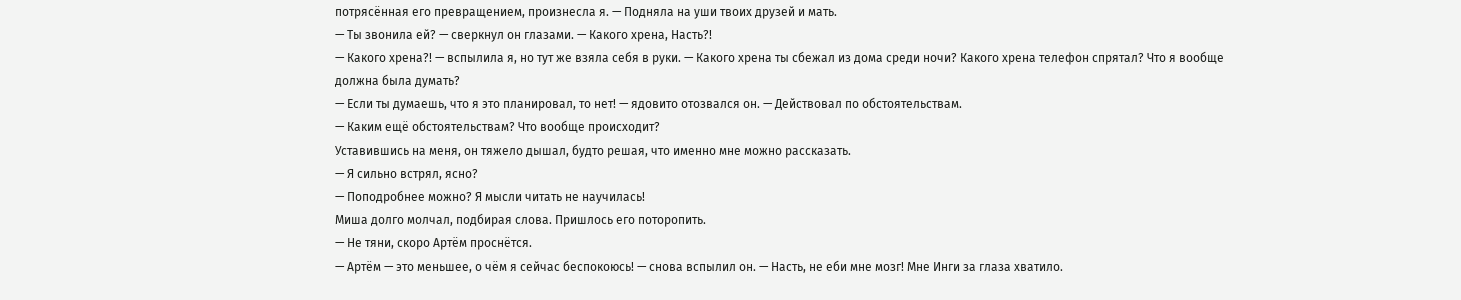потрясённая его превращением, произнесла я. — Подняла на уши твоих друзей и мать.
— Ты звонила ей? — сверкнул он глазами. — Какого хрена, Насть?!
— Какого хрена?! — вспылила я, но тут же взяла себя в руки. — Какого хрена ты сбежал из дома среди ночи? Какого хрена телефон спрятал? Что я вообще должна была думать?
— Если ты думаешь, что я это планировал, то нет! — ядовито отозвался он. — Действовал по обстоятельствам.
— Каким ещё обстоятельствам? Что вообще происходит?
Уставившись на меня, он тяжело дышал, будто решая, что именно мне можно рассказать.
— Я сильно встрял, ясно?
— Поподробнее можно? Я мысли читать не научилась!
Миша долго молчал, подбирая слова. Пришлось его поторопить.
— Не тяни, скоро Артём проснётся.
— Артём — это меньшее, о чём я сейчас беспокоюсь! — снова вспылил он. — Насть, не еби мне мозг! Мне Инги за глаза хватило.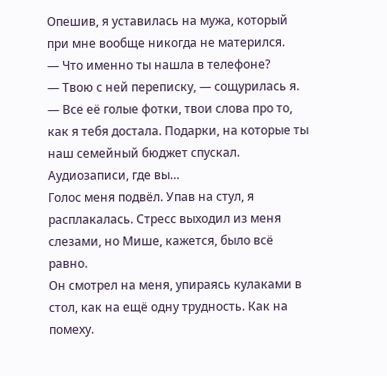Опешив, я уставилась на мужа, который при мне вообще никогда не матерился.
— Что именно ты нашла в телефоне?
— Твою с ней переписку, — сощурилась я. — Все её голые фотки, твои слова про то, как я тебя достала. Подарки, на которые ты наш семейный бюджет спускал. Аудиозаписи, где вы…
Голос меня подвёл. Упав на стул, я расплакалась. Стресс выходил из меня слезами, но Мише, кажется, было всё равно.
Он смотрел на меня, упираясь кулаками в стол, как на ещё одну трудность. Как на помеху.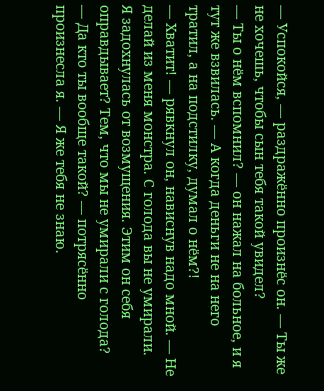— Успокойся, — раздражённо произнёс он. — Ты же не хочешь, чтобы сын тебя такой увидел?
— Ты о нём вспомнил? — он нажал на больное, и я тут же взвилась. — А когда деньги не на него тратил, а на подстилку, думал о нём?!
— Хватит! — рявкнул он, нависнув надо мной. — Не делай из меня монстра. С голода вы не умирали.
Я задохнулась от возмущения. Этим он себя оправдывает? Тем, что мы не умирали с голода?
— Да кто ты вообще такой? — потрясённо произнесла я. — Я же тебя не знаю.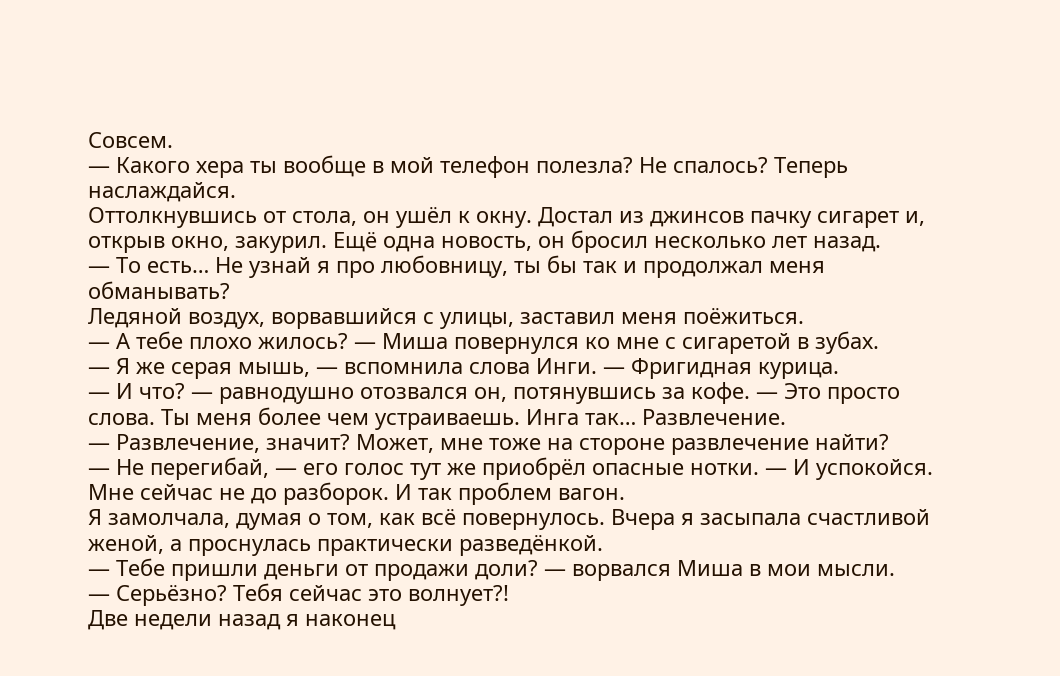Совсем.
— Какого хера ты вообще в мой телефон полезла? Не спалось? Теперь наслаждайся.
Оттолкнувшись от стола, он ушёл к окну. Достал из джинсов пачку сигарет и, открыв окно, закурил. Ещё одна новость, он бросил несколько лет назад.
— То есть… Не узнай я про любовницу, ты бы так и продолжал меня обманывать?
Ледяной воздух, ворвавшийся с улицы, заставил меня поёжиться.
— А тебе плохо жилось? — Миша повернулся ко мне с сигаретой в зубах.
— Я же серая мышь, — вспомнила слова Инги. — Фригидная курица.
— И что? — равнодушно отозвался он, потянувшись за кофе. — Это просто слова. Ты меня более чем устраиваешь. Инга так… Развлечение.
— Развлечение, значит? Может, мне тоже на стороне развлечение найти?
— Не перегибай, — его голос тут же приобрёл опасные нотки. — И успокойся. Мне сейчас не до разборок. И так проблем вагон.
Я замолчала, думая о том, как всё повернулось. Вчера я засыпала счастливой женой, а проснулась практически разведёнкой.
— Тебе пришли деньги от продажи доли? — ворвался Миша в мои мысли.
— Серьёзно? Тебя сейчас это волнует?!
Две недели назад я наконец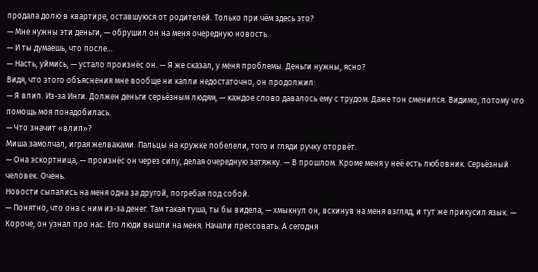продала долю в квартире, оставшуюся от родителей. Только при чём здесь это?
— Мне нужны эти деньги, — обрушил он на меня очередную новость.
— И ты думаешь, что после…
— Насть, уймись, — устало произнёс он. — Я же сказал, у меня проблемы. Деньги нужны, ясно?
Видя, что этого объяснения мне вообще ни капли недостаточно, он продолжил:
— Я влип. Из-за Инги. Должен деньги серьёзным людям, — каждое слово давалось ему с трудом. Даже тон сменился. Видимо, потому что помощь моя понадобилась.
— Что значит «влип»?
Миша замолчал, играя желваками. Пальцы на кружке побелели, того и гляди ручку оторвёт.
— Она эскортница, — произнёс он через силу, делая очередную затяжку. — В прошлом. Кроме меня у неё есть любовник. Серьёзный человек. Очень.
Новости сыпались на меня одна за другой, погребая под собой.
— Понятно, что она с ним из-за денег. Там такая туша, ты бы видела, — хмыкнул он, вскинув на меня взгляд, и тут же прикусил язык. — Короче, он узнал про нас. Его люди вышли на меня. Начали прессовать. А сегодня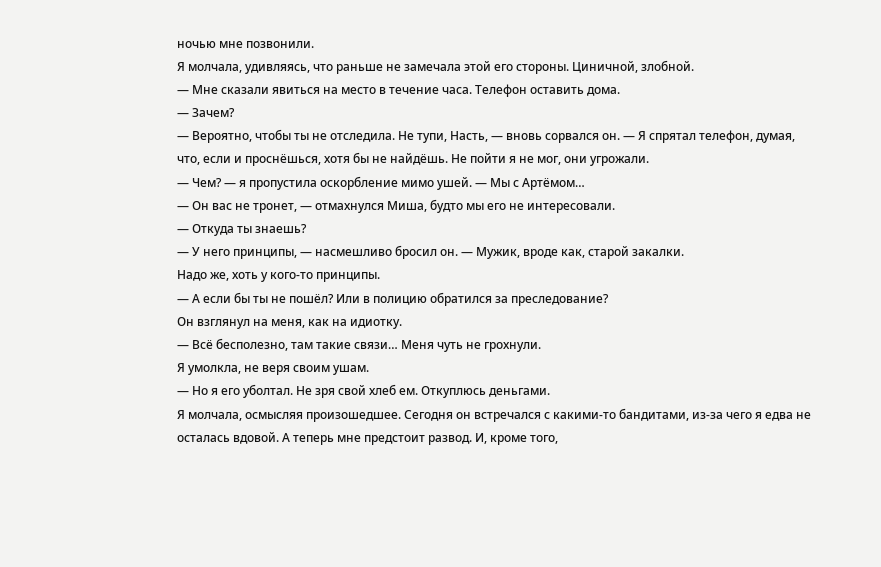ночью мне позвонили.
Я молчала, удивляясь, что раньше не замечала этой его стороны. Циничной, злобной.
— Мне сказали явиться на место в течение часа. Телефон оставить дома.
— Зачем?
— Вероятно, чтобы ты не отследила. Не тупи, Насть, — вновь сорвался он. — Я спрятал телефон, думая, что, если и проснёшься, хотя бы не найдёшь. Не пойти я не мог, они угрожали.
— Чем? — я пропустила оскорбление мимо ушей. — Мы с Артёмом…
— Он вас не тронет, — отмахнулся Миша, будто мы его не интересовали.
— Откуда ты знаешь?
— У него принципы, — насмешливо бросил он. — Мужик, вроде как, старой закалки.
Надо же, хоть у кого-то принципы.
— А если бы ты не пошёл? Или в полицию обратился за преследование?
Он взглянул на меня, как на идиотку.
— Всё бесполезно, там такие связи… Меня чуть не грохнули.
Я умолкла, не веря своим ушам.
— Но я его уболтал. Не зря свой хлеб ем. Откуплюсь деньгами.
Я молчала, осмысляя произошедшее. Сегодня он встречался с какими-то бандитами, из-за чего я едва не осталась вдовой. А теперь мне предстоит развод. И, кроме того,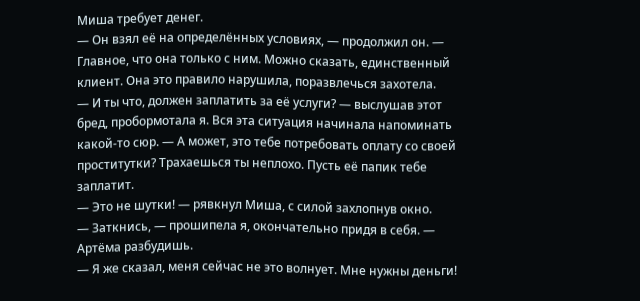Миша требует денег.
— Он взял её на определённых условиях, — продолжил он. — Главное, что она только с ним. Можно сказать, единственный клиент. Она это правило нарушила, поразвлечься захотела.
— И ты что, должен заплатить за её услуги? — выслушав этот бред, пробормотала я. Вся эта ситуация начинала напоминать какой-то сюр. — А может, это тебе потребовать оплату со своей проститутки? Трахаешься ты неплохо. Пусть её папик тебе заплатит.
— Это не шутки! — рявкнул Миша, с силой захлопнув окно.
— Заткнись, — прошипела я, окончательно придя в себя. — Артёма разбудишь.
— Я же сказал, меня сейчас не это волнует. Мне нужны деньги!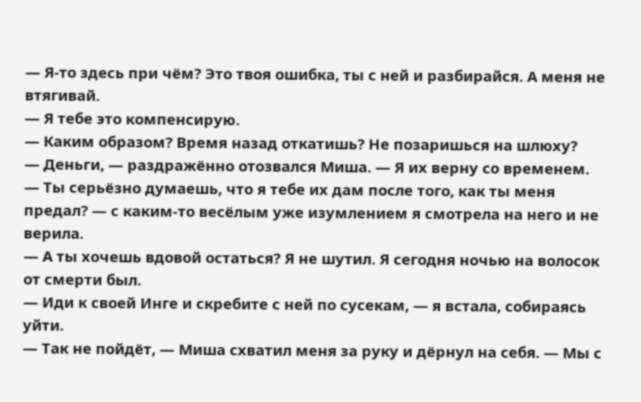— Я-то здесь при чём? Это твоя ошибка, ты с ней и разбирайся. А меня не втягивай.
— Я тебе это компенсирую.
— Каким образом? Время назад откатишь? Не позаришься на шлюху?
— Деньги, — раздражённо отозвался Миша. — Я их верну со временем.
— Ты серьёзно думаешь, что я тебе их дам после того, как ты меня предал? — с каким-то весёлым уже изумлением я смотрела на него и не верила.
— А ты хочешь вдовой остаться? Я не шутил. Я сегодня ночью на волосок от смерти был.
— Иди к своей Инге и скребите с ней по сусекам, — я встала, собираясь уйти.
— Так не пойдёт, — Миша схватил меня за руку и дёрнул на себя. — Мы с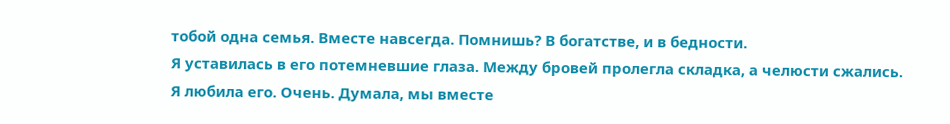тобой одна семья. Вместе навсегда. Помнишь? В богатстве, и в бедности.
Я уставилась в его потемневшие глаза. Между бровей пролегла складка, а челюсти сжались.
Я любила его. Очень. Думала, мы вместе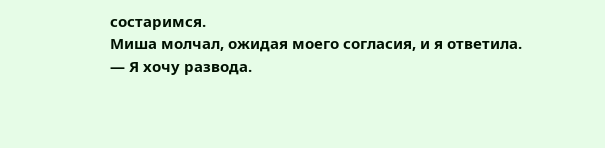состаримся.
Миша молчал, ожидая моего согласия, и я ответила.
— Я хочу развода.